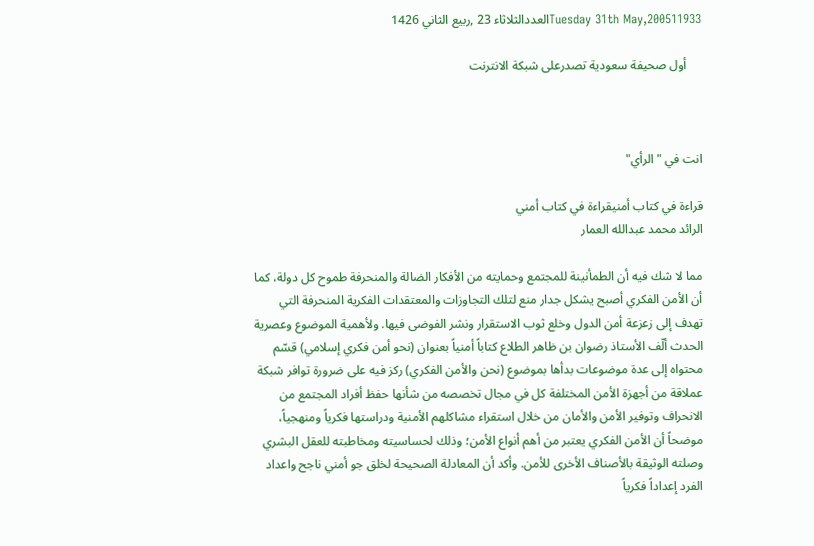Tuesday 31th May,200511933العددالثلاثاء 23 ,ربيع الثاني 1426

     أول صحيفة سعودية تصدرعلى شبكة الانترنت



انت في "الرأي"

قراءة في كتاب أمنيقراءة في كتاب أمني
الرائد محمد عبدالله العمار

مما لا شك فيه أن الطمأنينة للمجتمع وحمايته من الأفكار الضالة والمنحرفة طموح كل دولة، كما أن الأمن الفكري أصبح يشكل جدار منع لتلك التجاوزات والمعتقدات الفكرية المنحرفة التي تهدف إلى زعزعة أمن الدول وخلع ثوب الاستقرار ونشر الفوضى فيها. ولأهمية الموضوع وعصرية الحدث ألّف الأستاذ رضوان بن ظاهر الطلاع كتاباً أمنياً بعنوان (نحو أمن فكري إسلامي) قسّم محتواه إلى عدة موضوعات بدأها بموضوع (نحن والأمن الفكري) ركز فيه على ضرورة توافر شبكة عملاقة من أجهزة الأمن المختلفة كل في مجال تخصصه من شأنها حفظ أفراد المجتمع من الانحراف وتوفير الأمن والأمان من خلال استقراء مشاكلهم الأمنية ودراستها فكرياً ومنهجياً، موضحاً أن الأمن الفكري يعتبر من أهم أنواع الأمن؛ وذلك لحساسيته ومخاطبته للعقل البشري وصلته الوثيقة بالأصناف الأخرى للأمن. وأكد أن المعادلة الصحيحة لخلق جو أمني ناجح واعداد الفرد إعداداً فكرياً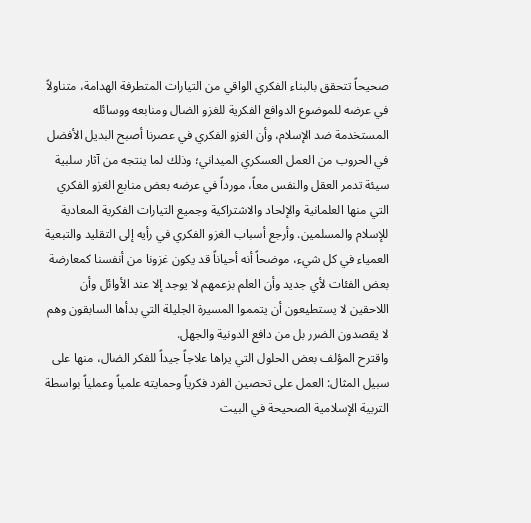صحيحاً تتحقق بالبناء الفكري الواقي من التيارات المتطرفة الهدامة، متناولاً في عرضه للموضوع الدوافع الفكرية للغزو الضال ومنابعه ووسائله المستخدمة ضد الإسلام، وأن الغزو الفكري في عصرنا أصبح البديل الأفضل في الحروب من العمل العسكري الميداني؛ وذلك لما ينتجه من آثار سلبية سيئة تدمر العقل والنفس معاً، مورداً في عرضه بعض منابع الغزو الفكري التي منها العلمانية والإلحاد والاشتراكية وجميع التيارات الفكرية المعادية للإسلام والمسلمين. وأرجع أسباب الغزو الفكري في رأيه إلى التقليد والتبعية العمياء في كل شيء، موضحاً أنه أحياناً قد يكون غزونا من أنفسنا كمعارضة بعض الفئات لأي جديد وأن العلم بزعمهم لا يوجد إلا عند الأوائل وأن اللاحقين لا يستطيعون أن يتمموا المسيرة الجليلة التي بدأها السابقون وهم لا يقصدون الضرر بل من دافع الدونية والجهل.
واقترح المؤلف بعض الحلول التي يراها علاجاً جيداً للفكر الضال، منها على سبيل المثال: العمل على تحصين الفرد فكرياً وحمايته علمياً وعملياً بواسطة التربية الإسلامية الصحيحة في البيت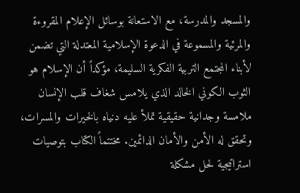والمسجد والمدرسة، مع الاستعانة بوسائل الإعلام المقروءة والمرئية والمسموعة في الدعوة الإسلامية المعتدلة التي تضمن لأبناء المجتمع التربية الفكرية السليمة، مؤكداً أن الإسلام هو الثوب الكوني الخالد الذي يلامس شغاف قلب الإنسان ملامسة وجدانية حقيقية تملأ عليه دنياه بالخيرات والمسرات، وتحقق له الأمن والأمان الدائمين. مختتماً الكتاب بتوصيات استراتيجية لحل مشكلة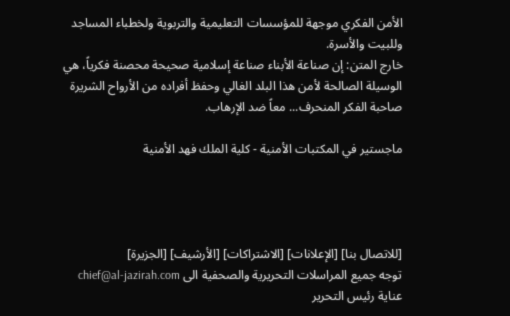الأمن الفكري موجهة للمؤسسات التعليمية والتربوية ولخطباء المساجد وللبيت والأسرة.
خارج المتن: إن صناعة الأبناء صناعة إسلامية صحيحة محصنة فكرياً، هي الوسيلة الصالحة لأمن هذا البلد الغالي وحفظ أفراده من الأرواح الشريرة صاحبة الفكر المنحرف... معاً ضد الإرهاب.

ماجستير في المكتبات الأمنية - كلية الملك فهد الأمنية




[للاتصال بنا] [الإعلانات] [الاشتراكات] [الأرشيف] [الجزيرة]
توجه جميع المراسلات التحريرية والصحفية الى chief@al-jazirah.com عناية رئيس التحرير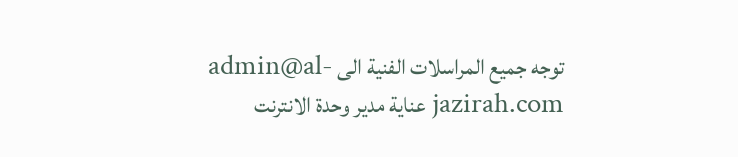توجه جميع المراسلات الفنية الى admin@al-jazirah.com عناية مدير وحدة الانترنت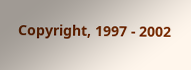Copyright, 1997 - 2002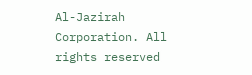Al-Jazirah Corporation. All rights reserved